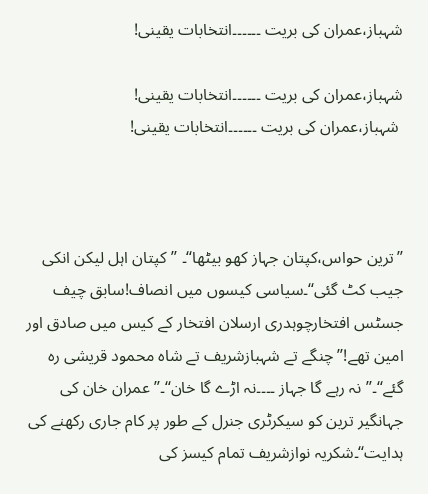شہباز،عمران کی بریت ۔۔۔۔۔۔انتخابات یقینی!

شہباز،عمران کی بریت ۔۔۔۔۔۔انتخابات یقینی!
 شہباز،عمران کی بریت ۔۔۔۔۔۔انتخابات یقینی!



’’ترین حواس،کپتان جہاز کھو بیٹھا‘‘۔ ’’کپتان اہل لیکن انکی جیب کٹ گئی‘‘۔سیاسی کیسوں میں انصاف!سابق چیف جسٹس افتخارچوہدری ارسلان افتخار کے کیس میں صادق اور امین تھے!’’چنگے تے شہبازشریف تے شاہ محمود قریشی رہ گئے‘‘۔’’نہ رہے گا جہاز ۔۔۔۔نہ اڑے گا خان‘‘۔’’عمران خان کی جہانگیر ترین کو سیکرٹری جنرل کے طور پر کام جاری رکھنے کی ہدایت‘‘۔شکریہ نوازشریف تمام کیسز کی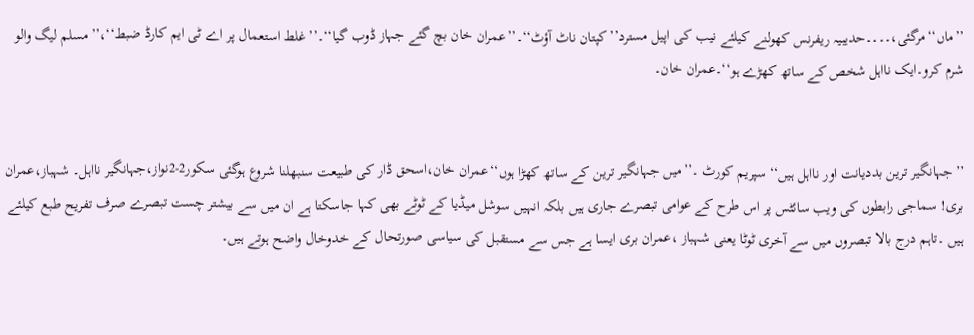’’ماں‘‘مرگئی،۔۔۔۔حدیبیہ ریفرنس کھولنے کیلئے نیب کی اپیل مسترد’’کپتان ناٹ آؤٹ‘‘۔’’عمران خان بچ گئے جہاز ڈوب گیا‘‘۔’’غلط استعمال پر اے ٹی ایم کارڈ ضبط‘‘،’’مسلم لیگ والو شرم کرو۔ایک نااہل شخص کے ساتھ کھڑے ہو‘‘۔عمران خان۔


’’جہانگیر ترین بددیانت اور نااہل ہیں‘‘ سپریم کورٹ ۔’’میں جہانگیر ترین کے ساتھ کھڑا ہوں‘‘عمران خان،اسحق ڈار کی طبیعت سنبھلنا شروع ہوگئی سکور2-2نواز،جہانگیر نااہل۔ شہباز،عمران بری! سماجی رابطوں کی ویب سائٹس پر اس طرح کے عوامی تبصرے جاری ہیں بلکہ انہیں سوشل میڈیا کے ٹوٹے بھی کہا جاسکتا ہے ان میں سے بیشتر چست تبصرے صرف تفریح طبع کیلئے ہیں ۔تاہم درج بالا تبصروں میں سے آخری ٹوٹا یعنی شہباز ،عمران بری ایسا ہے جس سے مستقبل کی سیاسی صورتحال کے خدوخال واضح ہوتے ہیں۔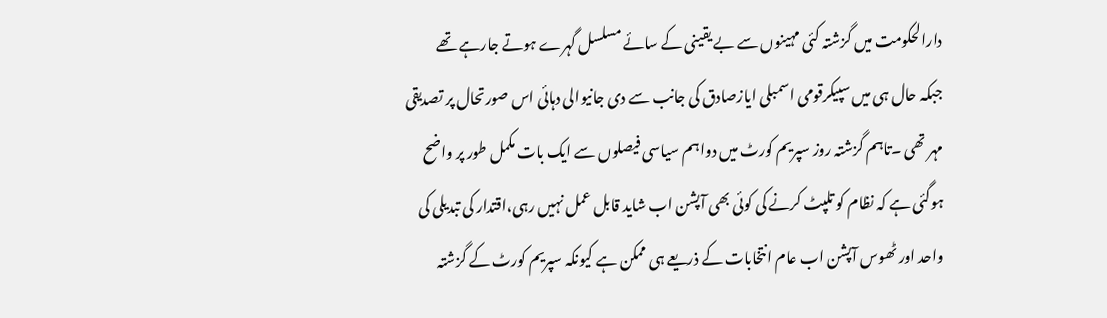دارالحکومت میں گزشتہ کئی مہینوں سے بے یقینی کے سائے مسلسل گہرے ہوتے جارہے تھے جبکہ حال ہی میں سپیکرقومی اسمبلی ایازصادق کی جانب سے دی جانیوالی دہائی اس صورتحال پر تصدیقی مہر تھی ۔تاہم گزشتہ روز سپریم کورٹ میں دواہم سیاسی فیصلوں سے ایک بات مکمل طور پر واضح ہوگئی ہے کہ نظام کو تلپٹ کرنے کی کوئی بھی آپشن اب شاید قابل عمل نہیں رہی،اقتدار کی تبدیلی کی واحد اور ٹھوس آپشن اب عام انتخابات کے ذریعے ہی ممکن ہے کیونکہ سپریم کورٹ کے گزشتہ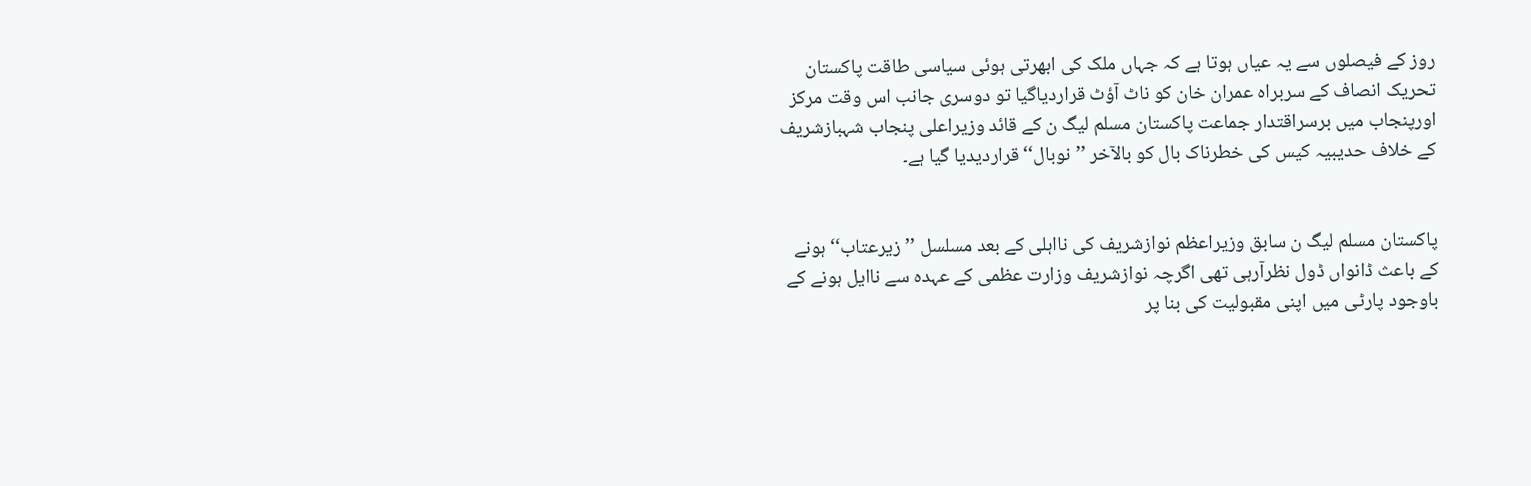روز کے فیصلوں سے یہ عیاں ہوتا ہے کہ جہاں ملک کی ابھرتی ہوئی سیاسی طاقت پاکستان تحریک انصاف کے سربراہ عمران خان کو ناٹ آؤٹ قراردیاگیا تو دوسری جانب اس وقت مرکز اورپنجاب میں برسراقتدار جماعت پاکستان مسلم لیگ ن کے قائد وزیراعلی پنجاب شہبازشریف کے خلاف حدیبیہ کیس کی خطرناک بال کو بالآخر ’’نوبال‘‘قراردیدیا گیا ہے۔


پاکستان مسلم لیگ ن سابق وزیراعظم نوازشریف کی نااہلی کے بعد مسلسل ’’زیرعتاب‘‘ ہونے کے باعث ڈانواں ڈول نظرآرہی تھی اگرچہ نوازشریف وزارت عظمی کے عہدہ سے ناایل ہونے کے باوجود پارٹی میں اپنی مقبولیت کی بنا پر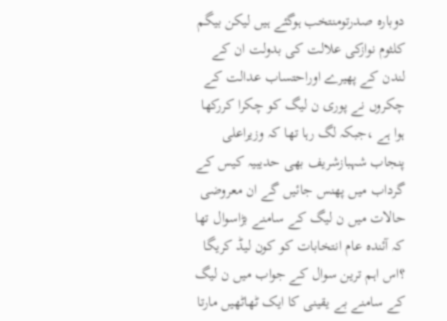دوبارہ صدرتومنتخب ہوگئے ہیں لیکن بیگم کلثوم نوازکی علالت کی بدولت ان کے لندن کے پھیرے اوراحتساب عدالت کے چکروں نے پوری ن لیگ کو چکرا کررکھا ہوا ہے ،جبکہ لگ رہا تھا کہ وزیراعلی پنجاب شہبازشریف بھی حدیبیہ کیس کے گرداب میں پھنس جائیں گے ان معروضی حالات میں ن لیگ کے سامنے بڑاسوال تھا کہ آئندہ عام انتخابات کو کون لیڈ کریگا ؟اس اہم ترین سوال کے جواب میں ن لیگ کے سامنے بے یقینی کا ایک ٹھاٹھیں مارتا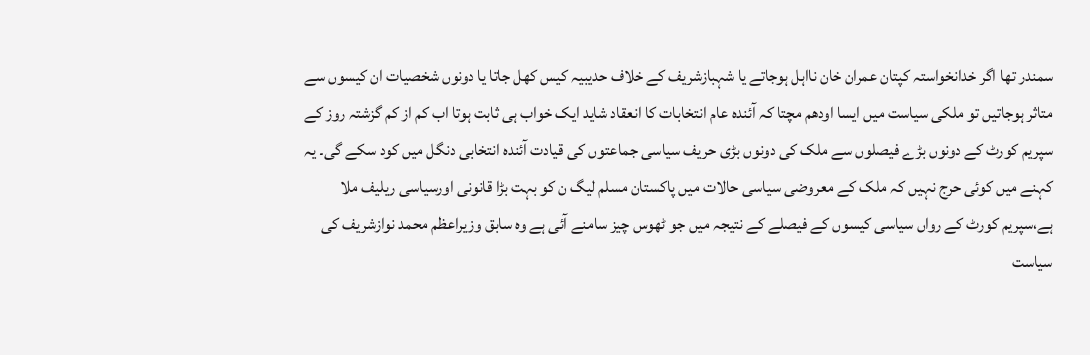سمندر تھا اگر خدانخواستہ کپتان عمران خان نااہل ہوجاتے یا شہبازشریف کے خلاف حدیبیہ کیس کھل جاتا یا دونوں شخصیات ان کیسوں سے متاثر ہوجاتیں تو ملکی سیاست میں ایسا اودھم مچتا کہ آئندہ عام انتخابات کا انعقاد شاید ایک خواب ہی ثابت ہوتا اب کم از کم گزشتہ روز کے سپریم کورٹ کے دونوں بڑے فیصلوں سے ملک کی دونوں بڑی حریف سیاسی جماعتوں کی قیادت آئندہ انتخابی دنگل میں کود سکے گی۔ یہ کہنے میں کوئی حرج نہیں کہ ملک کے معروضی سیاسی حالات میں پاکستان مسلم لیگ ن کو بہت بڑا قانونی اورسیاسی ریلیف ملا ہے،سپریم کورٹ کے رواں سیاسی کیسوں کے فیصلے کے نتیجہ میں جو ٹھوس چیز سامنے آئی ہے وہ سابق وزیراعظم محمد نوازشریف کی سیاست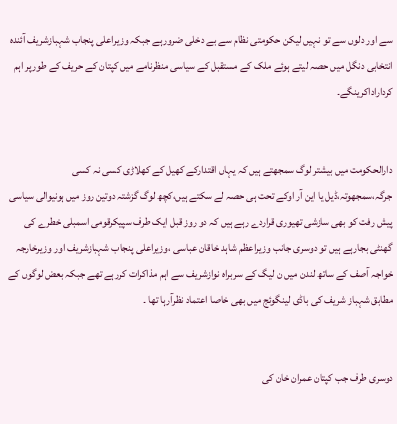سے اور دلوں سے تو نہیں لیکن حکومتی نظام سے بے دخلی ضرورہے جبکہ وزیراعلی پنجاب شہبازشریف آئندہ انتخابی دنگل میں حصہ لیتے ہوئے ملک کے مستقبل کے سیاسی منظرنامے میں کپتان کے حریف کے طورپر اہم کرداراداکرینگے۔


دارالحکومت میں بیشتر لوگ سمجھتے ہیں کہ یہاں اقتدارکے کھیل کے کھلاڑی کسی نہ کسی جرگہ،سمجھوتہ،ڈیل یا این آر اوکے تحت ہی حصہ لے سکتے ہیں،کچھ لوگ گزشتہ دوتین روز میں ہونیوالی سیاسی پیش رفت کو بھی سازشی تھیوری قراردے رہے ہیں کہ دو روز قبل ایک طرف سپیکرقومی اسمبلی خطرے کی گھنٹی بجارہے ہیں تو دوسری جانب وزیراعظم شاہد خاقان عباسی ،وزیراعلی پنجاب شہبازشریف اور وزیرخارجہ خواجہ آصف کے ساتھ لندن میں ن لیگ کے سربراہ نوازشریف سے اہم مذاکرات کررہے تھے جبکہ بعض لوگوں کے مطابق شہباز شریف کی باڈی لینگوئج میں بھی خاصا اعتماد نظرآرہا تھا ۔


دوسری طرف جب کپتان عمران خان کی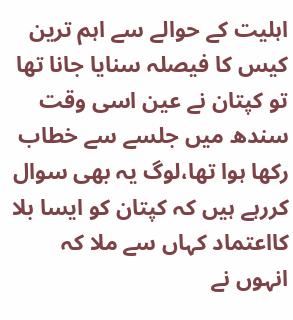اہلیت کے حوالے سے اہم ترین کیس کا فیصلہ سنایا جانا تھا تو کپتان نے عین اسی وقت سندھ میں جلسے سے خطاب رکھا ہوا تھا،لوگ یہ بھی سوال کررہے ہیں کہ کپتان کو ایسا بلا کااعتماد کہاں سے ملا کہ انہوں نے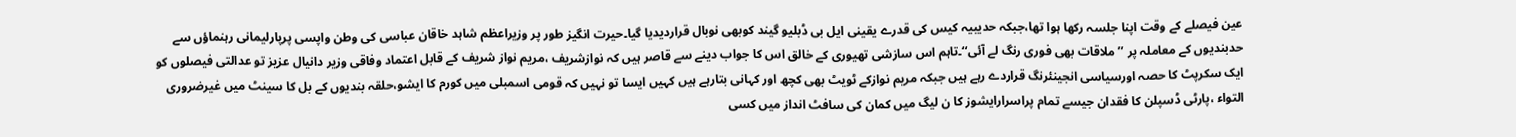عین فیصلے کے وقت اپنا جلسہ رکھا ہوا تھا،جبکہ حدیبیہ کیس کی قدرے یقینی ایل بی ڈبلیو گیند کوبھی نوبال قراردیدیا گیا۔حیرت انگیز طور پر وزیراعظم شاہد خاقان عباسی کی وطن واپسی پرپارلیمانی رہنماؤں سے حدبندیوں کے معاملہ پر ’’ملاقات بھی فوری رنگ لے آئی‘‘۔تاہم اس سازشی تھیوری کے خالق اس کا جواب دینے سے قاصر ہیں کہ نوازشریف ،مریم نواز شریف کے قابل اعتماد وفاقی وزیر دانیال عزیز تو عدالتی فیصلوں کو ایک سکرپٹ کا حصہ اورسیاسی انجینئرنگ قراردے رہے ہیں جبکہ مریم نوازکے ٹویٹ بھی کچھ اور کہانی بتارہے ہیں کہیں ایسا تو نہیں کہ قومی اسمبلی میں کورم کا ایشو،حلقہ بندیوں کے بل کا سینٹ میں غیرضروری التواء ،پارٹی ڈسپلن کا فقدان جیسے تمام پراسرارایشوز کا ن لیگ میں کمان کی سافٹ انداز میں کسی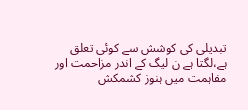تبدیلی کی کوشش سے کوئی تعلق ہے،لگتا ہے ن لیگ کے اندر مزاحمت اور مفاہمت میں ہنوز کشمکش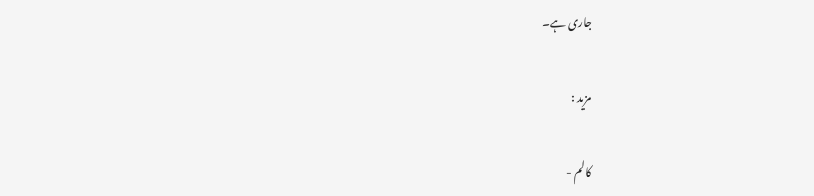جاری ہے۔

مزید :

کالم -